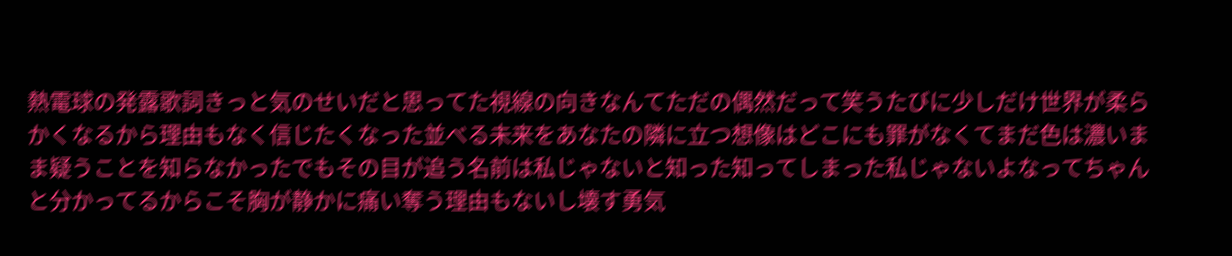熱電球の発露歌詞きっと気のせいだと思ってた視線の向きなんてただの偶然だって笑うたびに少しだけ世界が柔らかくなるから理由もなく信じたくなった並べる未来をあなたの隣に立つ想像はどこにも罪がなくてまだ色は濃いまま疑うことを知らなかったでもその目が追う名前は私じゃないと知った知ってしまった私じゃないよなってちゃんと分かってるからこそ胸が静かに痛い奪う理由もないし壊す勇気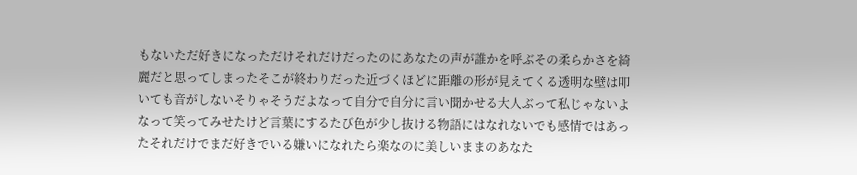もないただ好きになっただけそれだけだったのにあなたの声が誰かを呼ぶその柔らかさを綺麗だと思ってしまったそこが終わりだった近づくほどに距離の形が見えてくる透明な壁は叩いても音がしないそりゃそうだよなって自分で自分に言い聞かせる大人ぶって私じゃないよなって笑ってみせたけど言葉にするたび色が少し抜ける物語にはなれないでも感情ではあったそれだけでまだ好きでいる嫌いになれたら楽なのに美しいままのあなた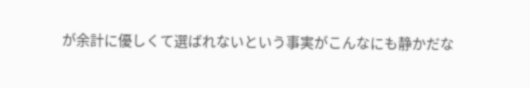が余計に優しくて選ばれないという事実がこんなにも静かだな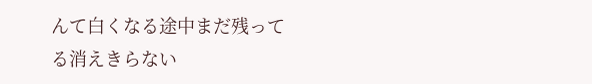んて白くなる途中まだ残ってる消えきらない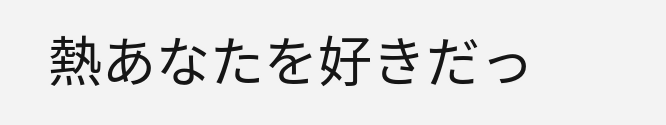熱あなたを好きだっ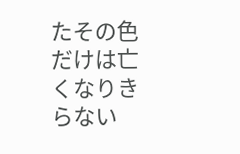たその色だけは亡くなりきらない